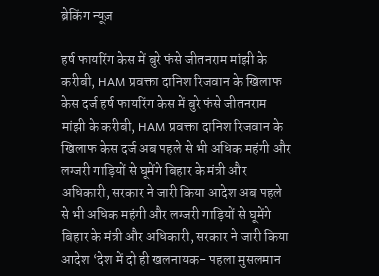ब्रेकिंग न्यूज़

हर्ष फायरिंग केस में बुरे फंसे जीतनराम मांझी के करीबी, HAM प्रवक्ता दानिश रिजवान के खिलाफ केस दर्ज हर्ष फायरिंग केस में बुरे फंसे जीतनराम मांझी के करीबी, HAM प्रवक्ता दानिश रिजवान के खिलाफ केस दर्ज अब पहले से भी अधिक महंगी और लग्जरी गाड़ियों से घूमेंगे बिहार के मंत्री और अधिकारी, सरकार ने जारी किया आदेश अब पहले से भी अधिक महंगी और लग्जरी गाड़ियों से घूमेंगे बिहार के मंत्री और अधिकारी, सरकार ने जारी किया आदेश ‘देश में दो ही खलनायक- पहला मुसलमान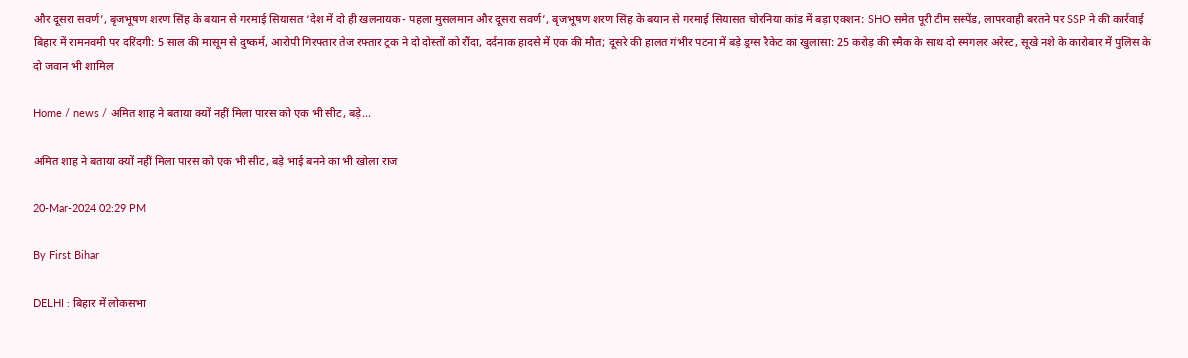और दूसरा सवर्ण’, बृजभूषण शरण सिंह के बयान से गरमाई सियासत ‘देश में दो ही खलनायक- पहला मुसलमान और दूसरा सवर्ण’, बृजभूषण शरण सिंह के बयान से गरमाई सियासत चोरनिया कांड में बड़ा एक्शन: SHO समेत पूरी टीम सस्पेंड, लापरवाही बरतने पर SSP ने की कार्रवाई बिहार में रामनवमी पर दरिंदगी: 5 साल की मासूम से दुष्कर्म, आरोपी गिरफ्तार तेज रफ्तार ट्रक ने दो दोस्तों को रौंदा, दर्दनाक हादसे में एक की मौत; दूसरे की हालत गंभीर पटना में बड़े ड्रग्स रैकेट का खुलासा: 25 करोड़ की स्मैक के साथ दो स्मगलर अरेस्ट, सूखे नशे के कारोबार में पुलिस के दो जवान भी शामिल

Home / news / अमित शाह ने बताया क्यों नहीं मिला पारस को एक भी सीट, बड़े...

अमित शाह ने बताया क्यों नहीं मिला पारस को एक भी सीट, बड़े भाई बनने का भी खोला राज

20-Mar-2024 02:29 PM

By First Bihar

DELHI : बिहार में लोकसभा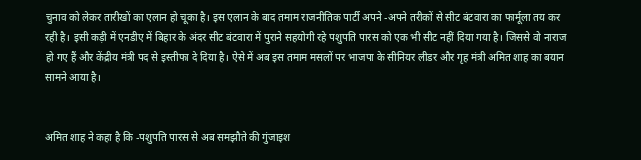चुनाव को लेकर तारीखों का एलान हो चूका है। इस एलान के बाद तमाम राजनीतिक पार्टी अपने -अपने तरीकों से सीट बंटवारा का फार्मूला तय कर रही है। इसी कड़ी में एनडीए में बिहार के अंदर सीट बंटवारा में पुराने सहयोगी रहे पशुपति पारस को एक भी सीट नहीं दिया गया है। जिससे वो नाराज हो गए हैं और केंद्रीय मंत्री पद से इस्तीफा दे दिया है। ऐसे में अब इस तमाम मसलों पर भाजपा के सीनियर लीडर और गृह मंत्री अमित शाह का बयान सामने आया है।


अमित शाह ने कहा है कि -पशुपति पारस से अब समझौते की गुंजाइश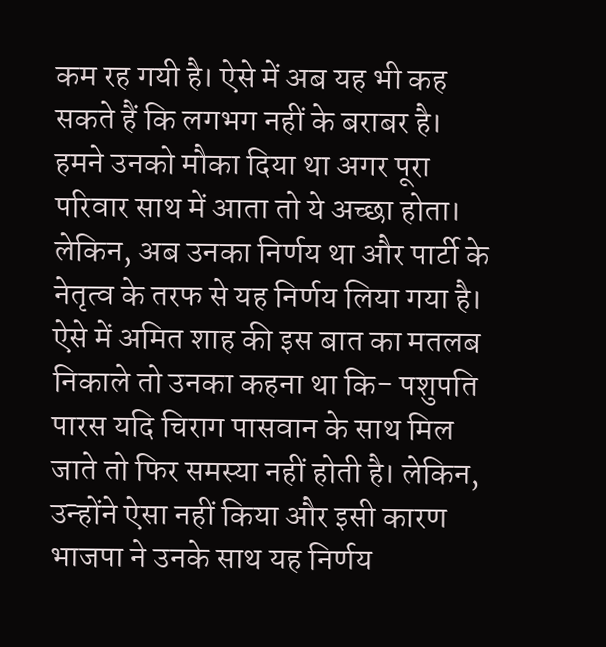कम रह गयी है। ऐसे में अब यह भी कह सकते हैं कि लगभग नहीं के बराबर है। हमने उनको मौका दिया था अगर पूरा परिवार साथ में आता तो ये अच्छा होता। लेकिन, अब उनका निर्णय था और पार्टी के नेतृत्व के तरफ से यह निर्णय लिया गया है। ऐसे में अमित शाह की इस बात का मतलब निकाले तो उनका कहना था कि- पशुपति पारस यदि चिराग पासवान के साथ मिल जाते तो फिर समस्या नहीं होती है। लेकिन, उन्होंने ऐसा नहीं किया और इसी कारण भाजपा ने उनके साथ यह निर्णय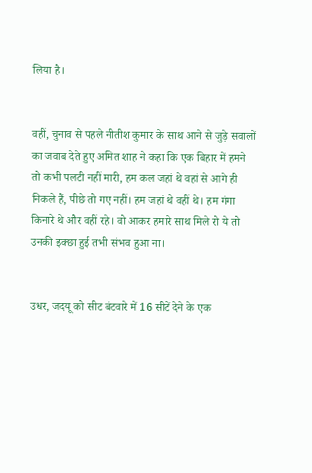लिया है।


वहीं, चुनाव से पहले नीतीश कुमार के साथ आने से जुड़े सवालों का जवाब देते हुए अमित शाह ने कहा कि एक बिहार में हमने तो कभी पलटी नहीं मारी, हम कल जहां थे वहां से आगे ही निकले हैं, पीछे तो गए नहीं। हम जहां थे वहीं थे। हम गंगा किनारे थे और वहीं रहे। वो आकर हमारे साथ मिले रो ये तो उनकी इक्छा हुई तभी संभव हुआ ना।


उधर, जदयू को सीट बंटवारे में 16 सीटें देने के एक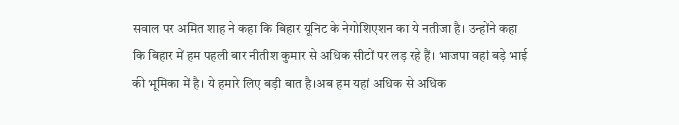सवाल पर अमित शाह ने कहा कि बिहार यूनिट के नेगोशिएशन का ये नतीजा है। उन्होंने कहा कि बिहार में हम पहली बार नीतीश कुमार से अधिक सीटों पर लड़ रहे हैं। भाजपा वहां बड़े भाई की भूमिका में है। ये हमारे लिए बड़ी बात है।अब हम यहां अधिक से अधिक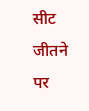सीट जीतने पर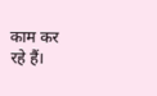काम कर रहे हैं।